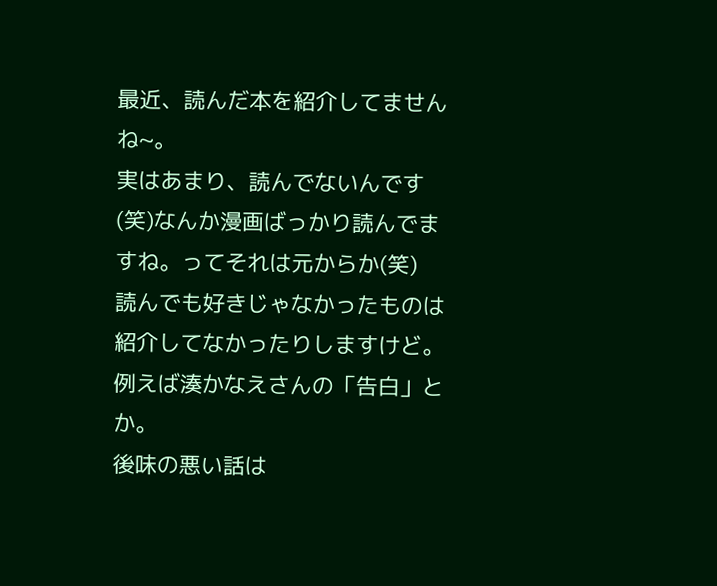最近、読んだ本を紹介してませんね~。
実はあまり、読んでないんです(笑)なんか漫画ばっかり読んでますね。ってそれは元からか(笑)
読んでも好きじゃなかったものは紹介してなかったりしますけど。例えば湊かなえさんの「告白」とか。
後味の悪い話は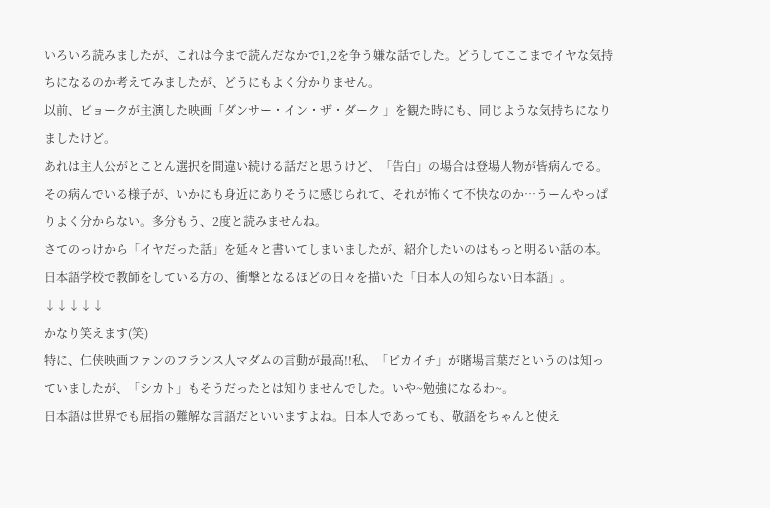いろいろ読みましたが、これは今まで読んだなかで1,2を争う嫌な話でした。どうしてここまでイヤな気持ちになるのか考えてみましたが、どうにもよく分かりません。
以前、ビョークが主演した映画「ダンサー・イン・ザ・ダーク 」を観た時にも、同じような気持ちになりましたけど。
あれは主人公がとことん選択を間違い続ける話だと思うけど、「告白」の場合は登場人物が皆病んでる。その病んでいる様子が、いかにも身近にありそうに感じられて、それが怖くて不快なのか…うーんやっぱりよく分からない。多分もう、2度と読みませんね。
さてのっけから「イヤだった話」を延々と書いてしまいましたが、紹介したいのはもっと明るい話の本。日本語学校で教師をしている方の、衝撃となるほどの日々を描いた「日本人の知らない日本語」。
↓↓↓↓↓
かなり笑えます(笑)
特に、仁侠映画ファンのフランス人マダムの言動が最高!!私、「ピカイチ」が賭場言葉だというのは知っていましたが、「シカト」もそうだったとは知りませんでした。いや~勉強になるわ~。
日本語は世界でも屈指の難解な言語だといいますよね。日本人であっても、敬語をちゃんと使え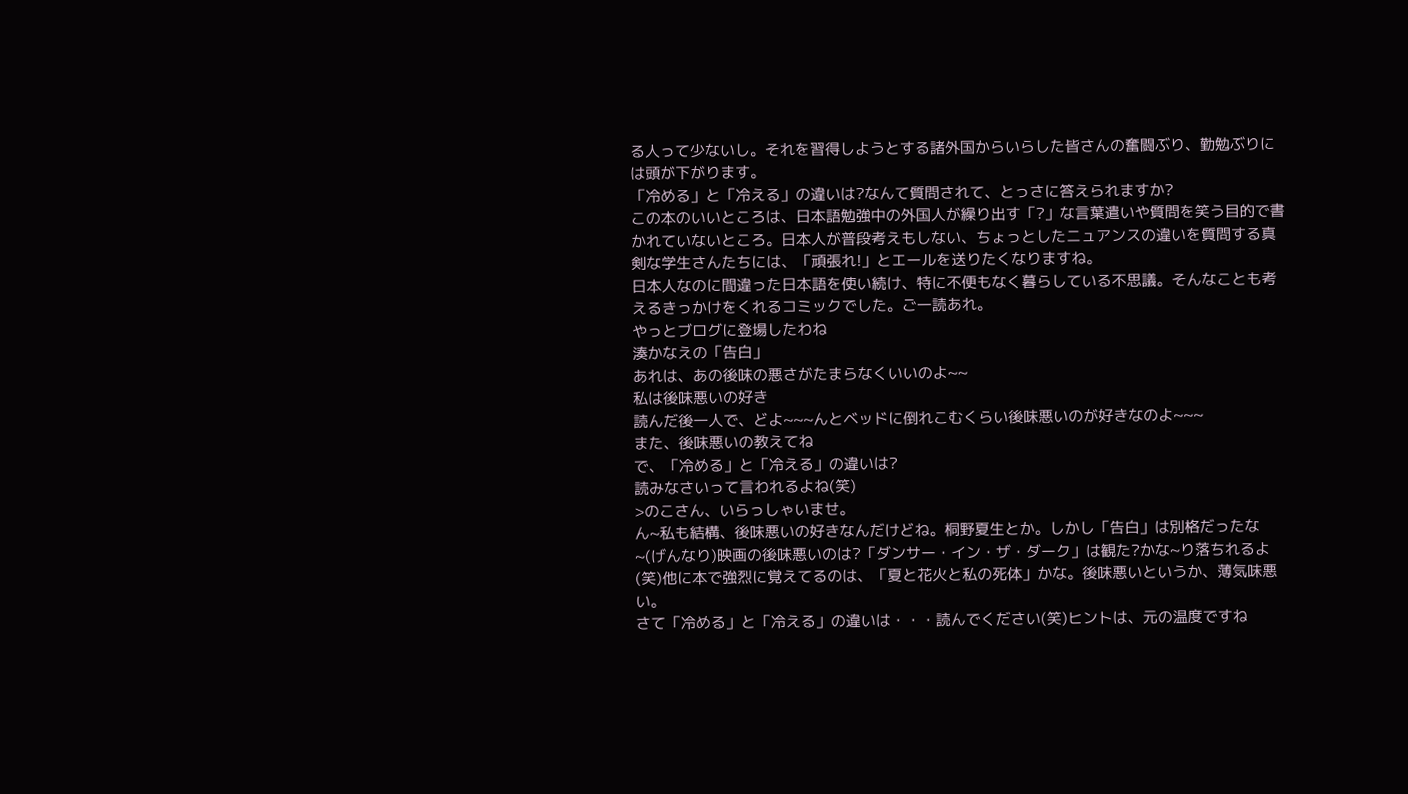る人って少ないし。それを習得しようとする諸外国からいらした皆さんの奮闘ぶり、勤勉ぶりには頭が下がります。
「冷める」と「冷える」の違いは?なんて質問されて、とっさに答えられますか?
この本のいいところは、日本語勉強中の外国人が繰り出す「?」な言葉遣いや質問を笑う目的で書かれていないところ。日本人が普段考えもしない、ちょっとしたニュアンスの違いを質問する真剣な学生さんたちには、「頑張れ!」とエールを送りたくなりますね。
日本人なのに間違った日本語を使い続け、特に不便もなく暮らしている不思議。そんなことも考えるきっかけをくれるコミックでした。ご一読あれ。
やっとブログに登場したわね
湊かなえの「告白」
あれは、あの後味の悪さがたまらなくいいのよ~~
私は後味悪いの好き
読んだ後一人で、どよ~~~んとベッドに倒れこむくらい後味悪いのが好きなのよ~~~
また、後味悪いの教えてね
で、「冷める」と「冷える」の違いは?
読みなさいって言われるよね(笑)
>のこさん、いらっしゃいませ。
ん~私も結構、後味悪いの好きなんだけどね。桐野夏生とか。しかし「告白」は別格だったな~(げんなり)映画の後味悪いのは?「ダンサー・イン・ザ・ダーク」は観た?かな~り落ちれるよ(笑)他に本で強烈に覚えてるのは、「夏と花火と私の死体」かな。後味悪いというか、薄気味悪い。
さて「冷める」と「冷える」の違いは・・・読んでください(笑)ヒントは、元の温度ですね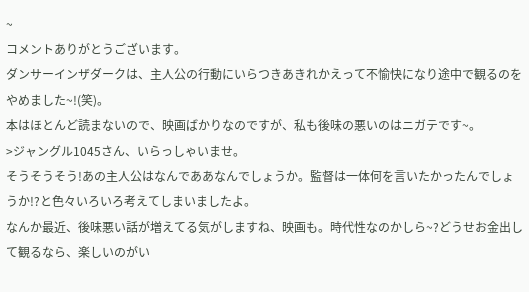~
コメントありがとうございます。
ダンサーインザダークは、主人公の行動にいらつきあきれかえって不愉快になり途中で観るのをやめました~!(笑)。
本はほとんど読まないので、映画ばかりなのですが、私も後味の悪いのはニガテです~。
>ジャングル1045さん、いらっしゃいませ。
そうそうそう!あの主人公はなんでああなんでしょうか。監督は一体何を言いたかったんでしょうか!?と色々いろいろ考えてしまいましたよ。
なんか最近、後味悪い話が増えてる気がしますね、映画も。時代性なのかしら~?どうせお金出して観るなら、楽しいのがい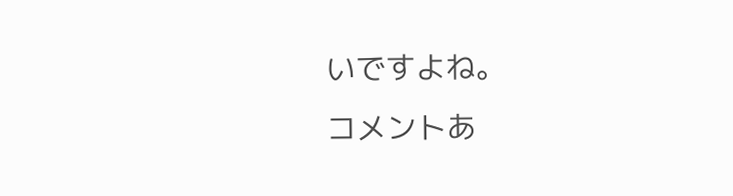いですよね。
コメントあ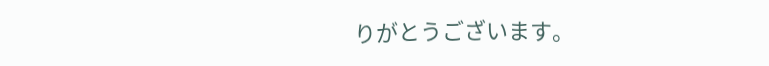りがとうございます。